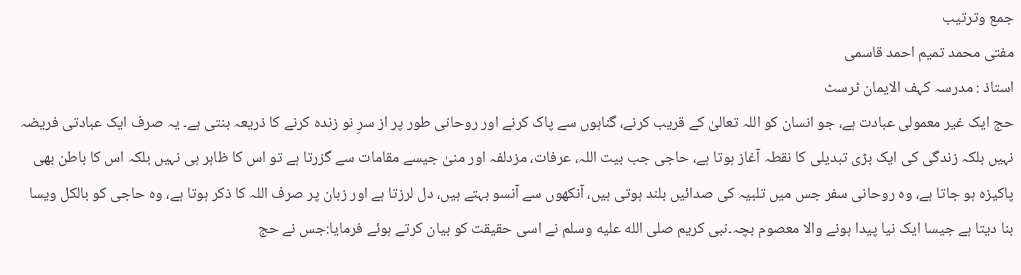جمع وترتیب
مفتی محمد تمیم احمد قاسمی
استاذ : مدرسہ کہف الایمان ٹرسٹ
حج ایک غیر معمولی عبادت ہے، جو انسان کو اللہ تعالیٰ کے قریب کرنے، گناہوں سے پاک کرنے اور روحانی طور پر از سرِ نو زندہ کرنے کا ذریعہ بنتی ہے۔ یہ صرف ایک عبادتی فریضہ نہیں بلکہ زندگی کی ایک بڑی تبدیلی کا نقطہ آغاز ہوتا ہے، حاجی جب بیت اللہ، عرفات، مزدلفہ اور منیٰ جیسے مقامات سے گزرتا ہے تو اس کا ظاہر ہی نہیں بلکہ اس کا باطن بھی پاکیزہ ہو جاتا ہے، وہ روحانی سفر جس میں تلبیہ کی صدائیں بلند ہوتی ہیں، آنکھوں سے آنسو بہتے ہیں، دل لرزتا ہے اور زبان پر صرف اللہ کا ذکر ہوتا ہے، وہ حاجی کو بالکل ویسا بنا دیتا ہے جیسا ایک نیا پیدا ہونے والا معصوم بچہ۔نبی کریم صلى الله عليه وسلم نے اسی حقیقت کو بیان کرتے ہوئے فرمایا:جس نے حج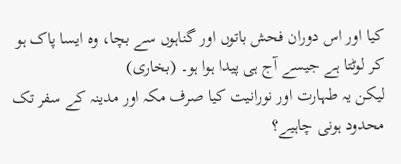کیا اور اس دوران فحش باتوں اور گناہوں سے بچا، وہ ایسا پاک ہو کر لوٹتا ہے جیسے آج ہی پیدا ہوا ہو۔ (بخاری)
لیکن یہ طہارت اور نورانیت کیا صرف مکہ اور مدینہ کے سفر تک محدود ہونی چاہیے؟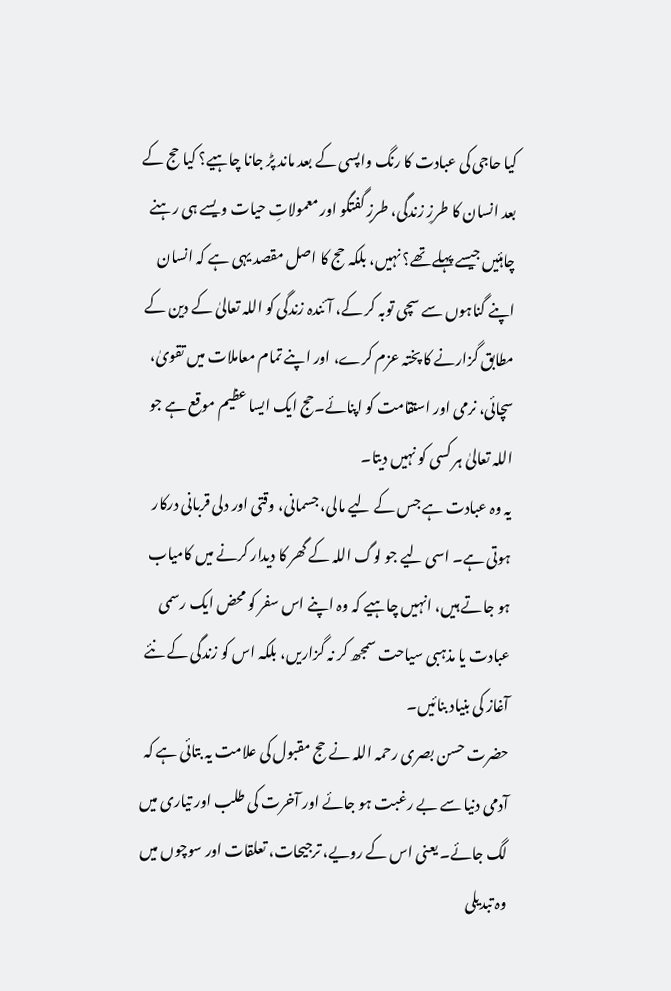کیا حاجی کی عبادت کا رنگ واپسی کے بعد ماند پڑ جانا چاہیے؟ کیا حج کے بعد انسان کا طرزِ زندگی، طرزِ گفتگو اور معمولاتِ حیات ویسے ہی رہنے چاہئیں جیسے پہلے تھے؟ نہیں، بلکہ حج کا اصل مقصد یہی ہے کہ انسان اپنے گناہوں سے سچی توبہ کر کے، آئندہ زندگی کو اللہ تعالیٰ کے دین کے مطابق گزارنے کا پختہ عزم کرے، اور اپنے تمام معاملات میں تقویٰ، سچائی، نرمی اور استقامت کو اپنائے۔حج ایک ایسا عظیم موقع ہے جو اللہ تعالیٰ ہر کسی کو نہیں دیتا۔
یہ وہ عبادت ہے جس کے لیے مالی، جسمانی، وقتی اور دلی قربانی درکار ہوتی ہے۔ اسی لیے جو لوگ اللہ کے گھر کا دیدار کرنے میں کامیاب ہو جاتے ہیں، انہیں چاہیے کہ وہ اپنے اس سفر کو محض ایک رسمی عبادت یا مذہبی سیاحت سمجھ کر نہ گزاریں، بلکہ اس کو زندگی کے نئے آغاز کی بنیاد بنائیں۔
حضرت حسن بصری رحمہ اللہ نے حج مقبول کی علامت یہ بتائی ہے کہ آدمی دنیا سے بے رغبت ہو جائے اور آخرت کی طلب اور تیاری میں لگ جائے۔ یعنی اس کے رویے، ترجیحات، تعلقات اور سوچوں میں وہ تبدیلی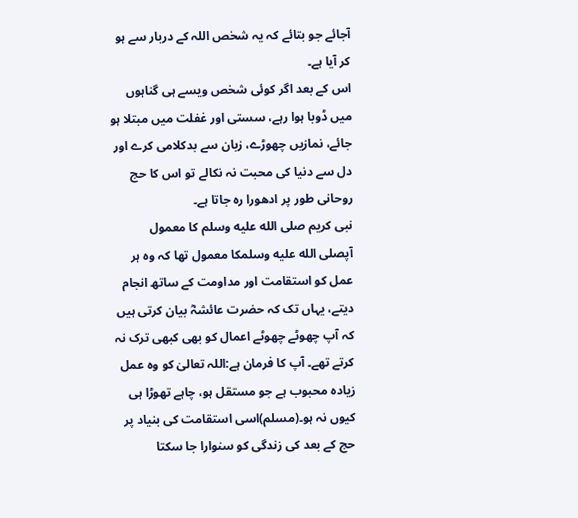آجائے جو بتائے کہ یہ شخص اللہ کے دربار سے ہو کر آیا ہے۔
اس کے بعد اگر کوئی شخص ویسے ہی گناہوں میں ڈوبا ہوا رہے، سستی اور غفلت میں مبتلا ہو جائے، نمازیں چھوڑے، زبان سے بدکلامی کرے اور دل سے دنیا کی محبت نہ نکالے تو اس کا حج روحانی طور پر ادھورا رہ جاتا ہے۔
نبی کریم صلى الله عليه وسلم کا معمول
آپصلى الله عليه وسلمکا معمول تھا کہ وہ ہر عمل کو استقامت اور مداومت کے ساتھ انجام دیتے، یہاں تک کہ حضرت عائشہؓ بیان کرتی ہیں کہ آپ چھوٹے چھوٹے اعمال کو بھی کبھی ترک نہ کرتے تھے۔ آپ کا فرمان ہے:اللہ تعالیٰ کو وہ عمل زیادہ محبوب ہے جو مستقل ہو، چاہے تھوڑا ہی کیوں نہ ہو۔(مسلم)اسی استقامت کی بنیاد پر حج کے بعد کی زندگی کو سنوارا جا سکتا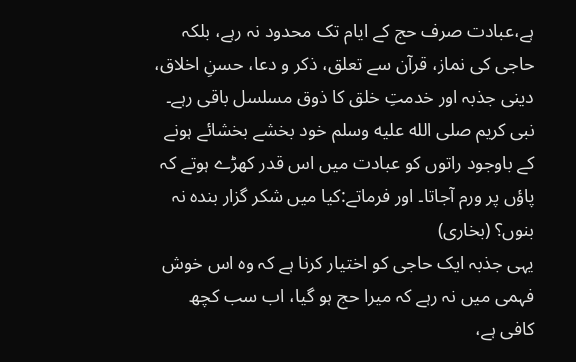ہے،عبادت صرف حج کے ایام تک محدود نہ رہے، بلکہ حاجی کی نماز، قرآن سے تعلق، ذکر و دعا، حسنِ اخلاق، دینی جذبہ اور خدمتِ خلق کا ذوق مسلسل باقی رہے۔ نبی کریم صلى الله عليه وسلم خود بخشے بخشائے ہونے کے باوجود راتوں کو عبادت میں اس قدر کھڑے ہوتے کہ پاؤں پر ورم آجاتا۔ اور فرماتے:کیا میں شکر گزار بندہ نہ بنوں؟ (بخاری)
یہی جذبہ ایک حاجی کو اختیار کرنا ہے کہ وہ اس خوش فہمی میں نہ رہے کہ میرا حج ہو گیا، اب سب کچھ کافی ہے،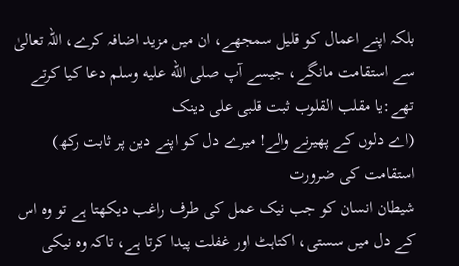بلکہ اپنے اعمال کو قلیل سمجھے، ان میں مزید اضافہ کرے، اللہ تعالیٰ سے استقامت مانگے، جیسے آپ صلى الله عليه وسلم دعا کیا کرتے تھے:یا مقلب القلوب ثبت قلبی علی دینک
(اے دلوں کے پھیرنے والے! میرے دل کو اپنے دین پر ثابت رکھ)
استقامت کی ضرورت
شیطان انسان کو جب نیک عمل کی طرف راغب دیکھتا ہے تو وہ اس کے دل میں سستی، اکتاہٹ اور غفلت پیدا کرتا ہے، تاکہ وہ نیکی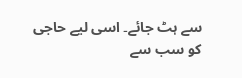سے ہٹ جائے۔ اسی لیے حاجی کو سب سے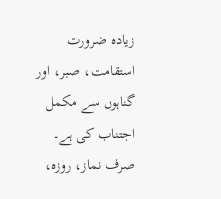زیادہ ضرورت استقامت، صبر، اور گناہوں سے مکمل اجتناب کی ہے۔ صرف نماز، روزہ،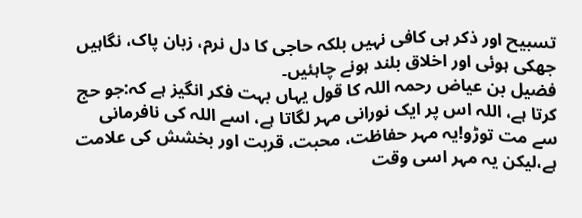تسبیح اور ذکر ہی کافی نہیں بلکہ حاجی کا دل نرم، زبان پاک، نگاہیں جھکی ہوئی اور اخلاق بلند ہونے چاہئیں۔
فضیل بن عیاض رحمہ اللہ کا قول یہاں بہت فکر انگیز ہے کہ:جو حج کرتا ہے، اللہ اس پر ایک نورانی مہر لگاتا ہے، اسے اللہ کی نافرمانی سے مت توڑو!یہ مہر حفاظت، محبت، قربت اور بخشش کی علامت ہے،لیکن یہ مہر اسی وقت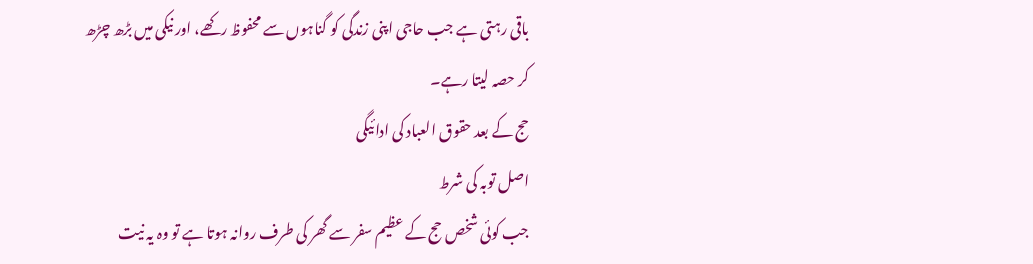باقی رہتی ہے جب حاجی اپنی زندگی کو گناہوں سے محفوظ رکھے، اور نیکی میں بڑھ چڑھ کر حصہ لیتا رہے۔
حج کے بعد حقوق العباد کی ادائیگی
اصل توبہ کی شرط
جب کوئی شخص حج کے عظیم سفر سے گھر کی طرف روانہ ہوتا ہے تو وہ یہ نیت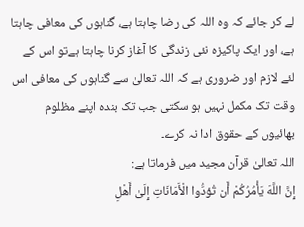لے کر جائے کہ وہ اللہ کی رضا چاہتا ہے، گناہوں کی معافی چاہتا ہے، اور ایک پاکیزہ نئی زندگی کا آغاز کرنا چاہتا ہےتو اس کے لئے لازم اور ضروری ہے کہ اللہ تعالیٰ سے گناہوں کی معافی اس وقت تک مکمل نہیں ہو سکتی جب تک بندہ اپنے مظلوم بھائیوں کے حقوق ادا نہ کرے۔
اللہ تعالیٰ قرآن مجید میں فرماتا ہے:
إِنَّ اللَّهَ يَأْمُرُكُمْ أَن تُؤدُّوا الْأَمَانَاتِ إِلَىٰ أَهْلِ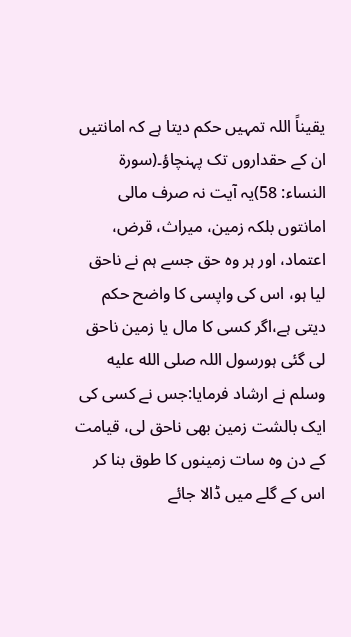یقیناً اللہ تمہیں حکم دیتا ہے کہ امانتیں ان کے حقداروں تک پہنچاؤ۔(سورۃ النساء: 58)یہ آیت نہ صرف مالی امانتوں بلکہ زمین، میراث، قرض، اعتماد، اور ہر وہ حق جسے ہم نے ناحق لیا ہو، اس کی واپسی کا واضح حکم دیتی ہے،اگر کسی کا مال یا زمین ناحق لی گئی ہورسول اللہ صلى الله عليه وسلم نے ارشاد فرمایا:جس نے کسی کی ایک بالشت زمین بھی ناحق لی، قیامت کے دن وہ سات زمینوں کا طوق بنا کر اس کے گلے میں ڈالا جائے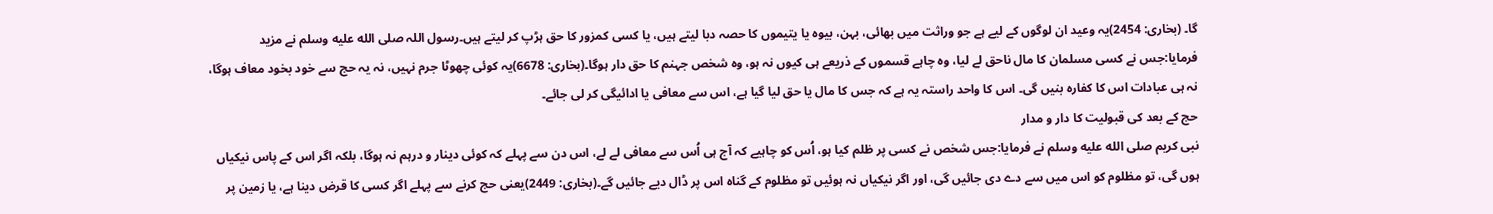گا۔ (بخاری: 2454)یہ وعید ان لوگوں کے لیے ہے جو وراثت میں بھائی، بہن، بیوہ یا یتیموں کا حصہ دبا لیتے ہیں، یا کسی کمزور کا حق ہڑپ کر لیتے ہیں۔رسول اللہ صلى الله عليه وسلم نے مزید فرمایا:جس نے کسی مسلمان کا مال ناحق لے لیا، وہ چاہے قسموں کے ذریعے ہی کیوں نہ ہو، وہ شخص جہنم کا حق دار ہوگا۔(بخاری: 6678)یہ کوئی چھوٹا جرم نہیں، نہ یہ حج سے خود بخود معاف ہوگا، نہ ہی عبادات اس کا کفارہ بنیں گی۔ اس کا واحد راستہ یہ ہے کہ جس کا مال یا حق لیا گیا ہے، اس سے معافی یا ادائیگی کر لی جائے۔
حج کے بعد کی قبولیت کا دار و مدار
نبی کریم صلى الله عليه وسلم نے فرمایا:جس شخص نے کسی پر ظلم کیا ہو، اُس کو چاہیے کہ آج ہی اُس سے معافی لے لے، اس دن سے پہلے کہ کوئی دینار و درہم نہ ہوگا، بلکہ اگر اس کے پاس نیکیاں ہوں گی، تو مظلوم کو اس میں سے دے دی جائیں گی، اور اگر نیکیاں نہ ہوئیں تو مظلوم کے گناہ اس پر ڈال دیے جائیں گے۔(بخاری: 2449)یعنی حج کرنے سے پہلے اگر کسی کا قرض دینا ہے، یا زمین پر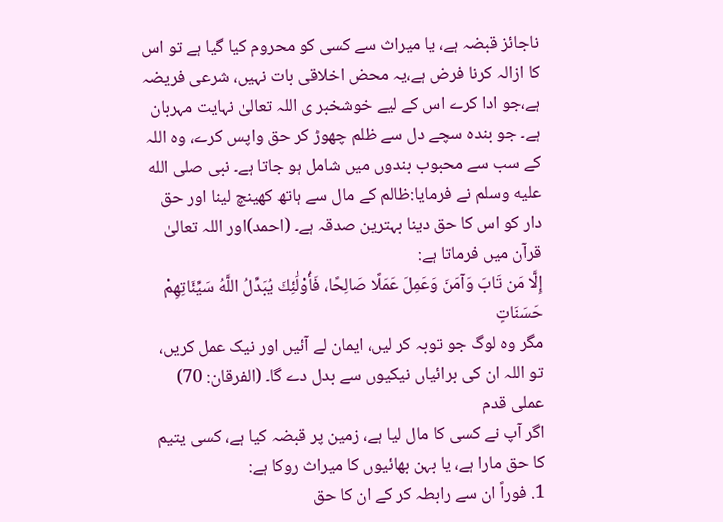ناجائز قبضہ ہے، یا میراث سے کسی کو محروم کیا گیا ہے تو اس کا ازالہ کرنا فرض ہے،یہ محض اخلاقی بات نہیں، شرعی فریضہ ہے،جو ادا کرے اس کے لیے خوشخبر ی اللہ تعالیٰ نہایت مہربان ہے۔ جو بندہ سچے دل سے ظلم چھوڑ کر حق واپس کرے، وہ اللہ کے سب سے محبوب بندوں میں شامل ہو جاتا ہے۔ نبی صلى الله عليه وسلم نے فرمایا:ظالم کے مال سے ہاتھ کھینچ لینا اور حق دار کو اس کا حق دینا بہترین صدقہ ہے۔ (احمد)اور اللہ تعالیٰ قرآن میں فرماتا ہے:
إِلَّا مَن تَابَ وَآمَنَ وَعَمِلَ عَمَلًا صَالِحًا، فَأُوْلَٰئِكَ يُبَدِّلُ اللَّهُ سَيِّئَاتِهِمْ حَسَنَاتٍ
مگر وہ لوگ جو توبہ کر لیں، ایمان لے آئیں اور نیک عمل کریں، تو اللہ ان کی برائیاں نیکیوں سے بدل دے گا۔ (الفرقان: 70)
عملی قدم
اگر آپ نے کسی کا مال لیا ہے، زمین پر قبضہ کیا ہے، کسی یتیم کا حق مارا ہے، یا بہن بھائیوں کا میراث روکا ہے:
1. فوراً ان سے رابطہ کر کے ان کا حق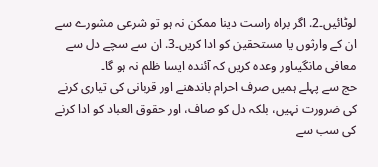لوٹائیں۔2. اگر براہ راست دینا ممکن نہ ہو تو شرعی مشورے سے ان کے وارثوں یا مستحقین کو ادا کریں۔3. ان سے سچے دل سے معافی مانگیںاور وعدہ کریں کہ آئندہ ایسا ظلم نہ ہو گا۔
حج سے پہلے ہمیں صرف احرام باندھنے اور قربانی کی تیاری کرنے کی ضرورت نہیں، بلکہ دل کو صاف، اور حقوق العباد کو ادا کرنے کی سب سے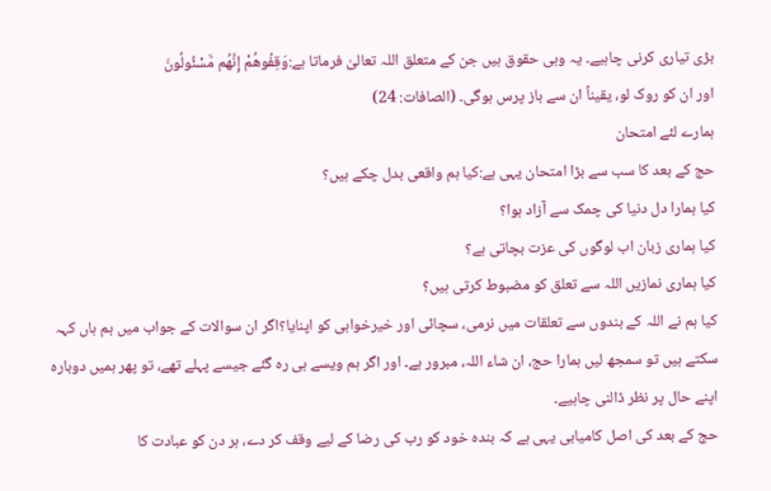بڑی تیاری کرنی چاہیے۔ یہ وہی حقوق ہیں جن کے متعلق اللہ تعالیٰ فرماتا ہے:وَقِفُوهُمْ إِنَّهُم مَّسْئُولُونَ
اور ان کو روک لو، یقیناً ان سے باز پرس ہوگی۔ (الصافات: 24)
ہمارے لئے امتحان
حج کے بعد کا سب سے بڑا امتحان یہی ہے:کیا ہم واقعی بدل چکے ہیں؟
کیا ہمارا دل دنیا کی چمک سے آزاد ہوا؟
کیا ہماری زبان اب لوگوں کی عزت بچاتی ہے؟
کیا ہماری نمازیں اللہ سے تعلق کو مضبوط کرتی ہیں؟
کیا ہم نے اللہ کے بندوں سے تعلقات میں نرمی، سچائی اور خیرخواہی کو اپنایا؟اگر ان سوالات کے جواب میں ہم ہاں کہہ سکتے ہیں تو سمجھ لیں ہمارا حج، ان شاء اللہ، مبرور ہے۔ اور اگر ہم ویسے ہی رہ گئے جیسے پہلے تھے، تو پھر ہمیں دوبارہ اپنے حال پر نظر ڈالنی چاہیے۔
حج کے بعد کی اصل کامیابی یہی ہے کہ بندہ خود کو رب کی رضا کے لیے وقف کر دے، ہر دن کو عبادت کا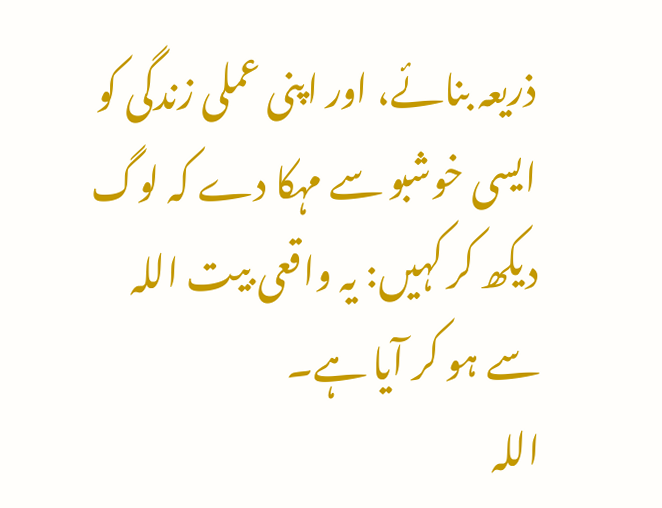ذریعہ بنائے، اور اپنی عملی زندگی کو ایسی خوشبو سے مہکا دے کہ لوگ دیکھ کر کہیں: یہ واقعی بیت اللہ سے ہو کر آیا ہے۔
اللہ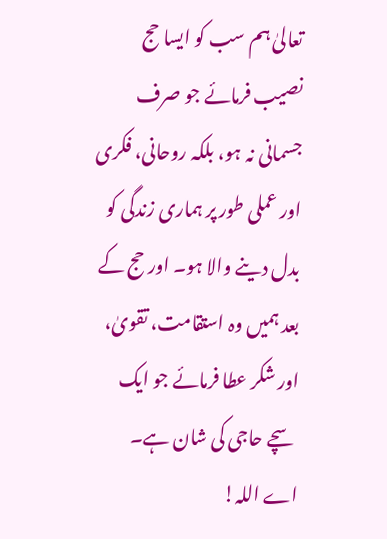تعالیٰ ہم سب کو ایسا حج نصیب فرمائے جو صرف جسمانی نہ ہو، بلکہ روحانی، فکری اور عملی طور پر ہماری زندگی کو بدل دینے والا ہو۔ اور حج کے بعد ہمیں وہ استقامت، تقویٰ، اور شکر عطا فرمائے جو ایک سچے حاجی کی شان ہے۔
اے اللہ!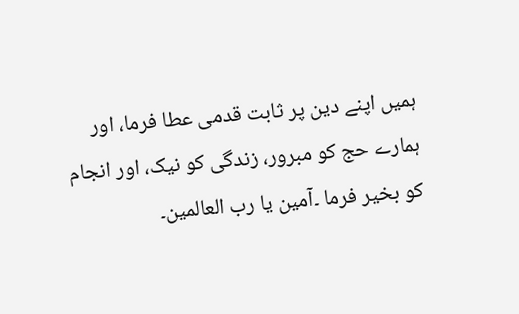ہمیں اپنے دین پر ثابت قدمی عطا فرما، اور ہمارے حج کو مبرور، زندگی کو نیک، اور انجام کو بخیر فرما ۔آمین یا رب العالمین۔